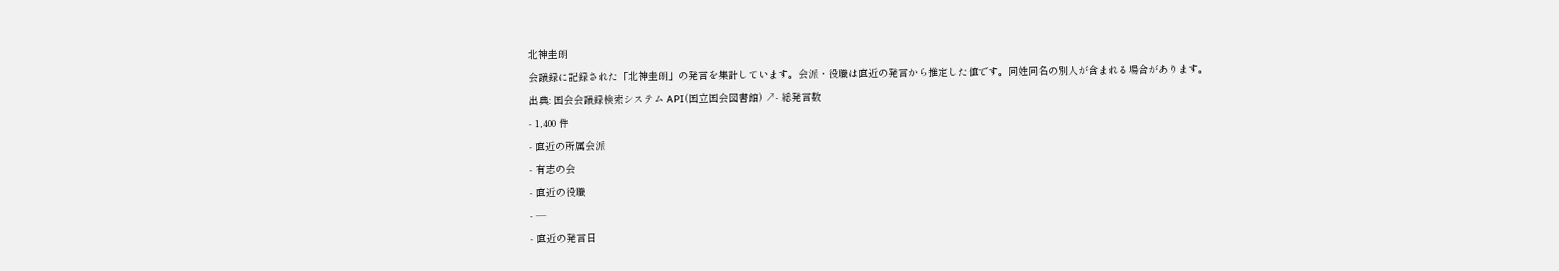北神圭朗
会議録に記録された「北神圭朗」の発言を集計しています。会派・役職は直近の発言から推定した値です。同姓同名の別人が含まれる場合があります。
出典: 国会会議録検索システム API(国立国会図書館) ↗- 総発言数
- 1,400 件
- 直近の所属会派
- 有志の会
- 直近の役職
- —
- 直近の発言日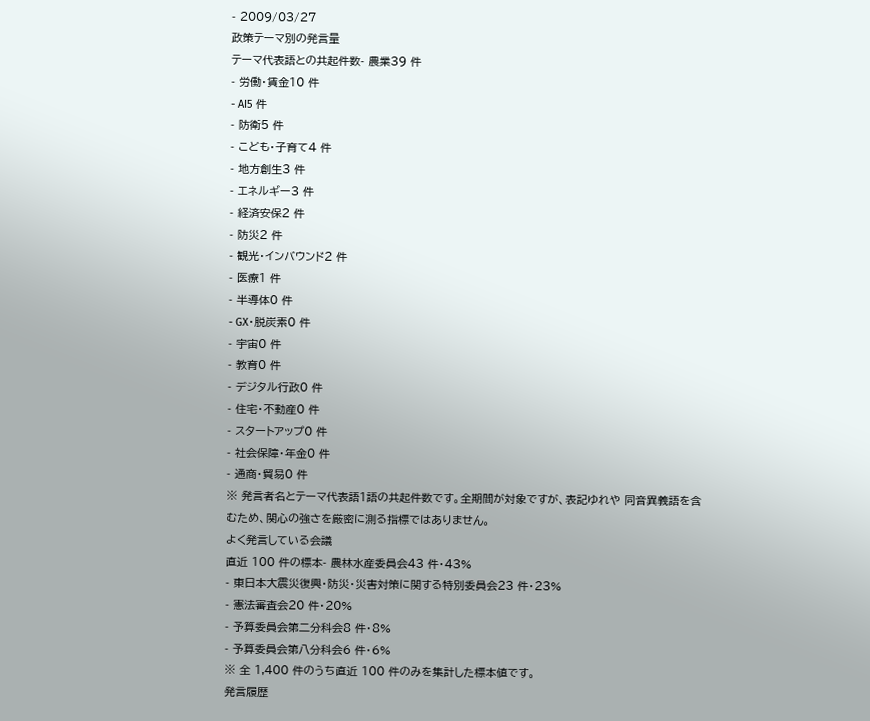- 2009/03/27
政策テーマ別の発言量
テーマ代表語との共起件数- 農業39 件
- 労働・賃金10 件
- AI5 件
- 防衛5 件
- こども・子育て4 件
- 地方創生3 件
- エネルギー3 件
- 経済安保2 件
- 防災2 件
- 観光・インバウンド2 件
- 医療1 件
- 半導体0 件
- GX・脱炭素0 件
- 宇宙0 件
- 教育0 件
- デジタル行政0 件
- 住宅・不動産0 件
- スタートアップ0 件
- 社会保障・年金0 件
- 通商・貿易0 件
※ 発言者名とテーマ代表語1語の共起件数です。全期間が対象ですが、表記ゆれや 同音異義語を含むため、関心の強さを厳密に測る指標ではありません。
よく発言している会議
直近 100 件の標本- 農林水産委員会43 件・43%
- 東日本大震災復興・防災・災害対策に関する特別委員会23 件・23%
- 憲法審査会20 件・20%
- 予算委員会第二分科会8 件・8%
- 予算委員会第八分科会6 件・6%
※ 全 1,400 件のうち直近 100 件のみを集計した標本値です。
発言履歴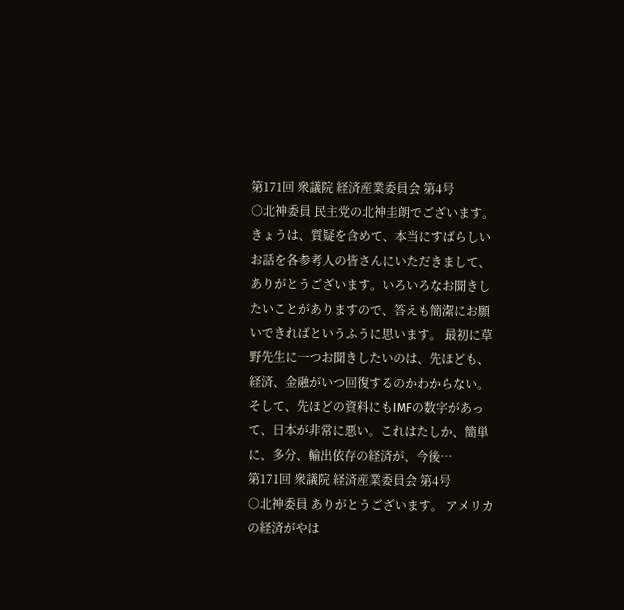第171回 衆議院 経済産業委員会 第4号
○北神委員 民主党の北神圭朗でございます。 きょうは、質疑を含めて、本当にすばらしいお話を各参考人の皆さんにいただきまして、ありがとうございます。いろいろなお聞きしたいことがありますので、答えも簡潔にお願いできればというふうに思います。 最初に草野先生に一つお聞きしたいのは、先ほども、経済、金融がいつ回復するのかわからない。そして、先ほどの資料にもIMFの数字があって、日本が非常に悪い。これはたしか、簡単に、多分、輸出依存の経済が、今後…
第171回 衆議院 経済産業委員会 第4号
○北神委員 ありがとうございます。 アメリカの経済がやは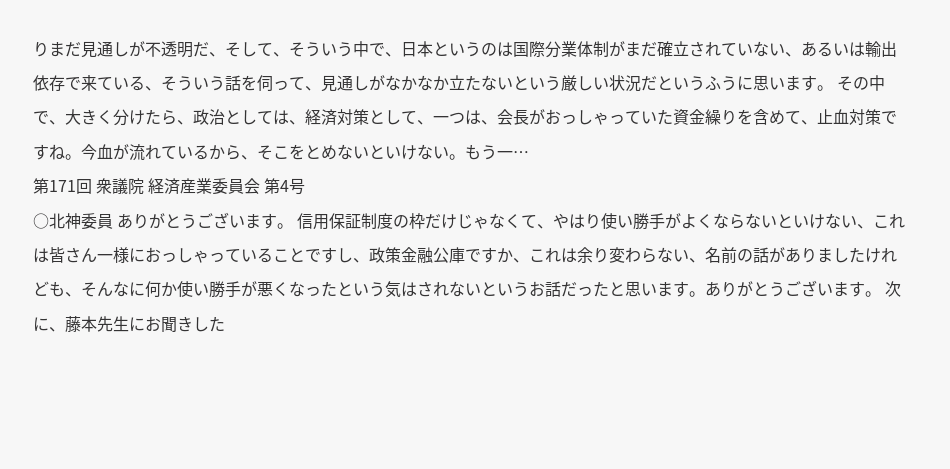りまだ見通しが不透明だ、そして、そういう中で、日本というのは国際分業体制がまだ確立されていない、あるいは輸出依存で来ている、そういう話を伺って、見通しがなかなか立たないという厳しい状況だというふうに思います。 その中で、大きく分けたら、政治としては、経済対策として、一つは、会長がおっしゃっていた資金繰りを含めて、止血対策ですね。今血が流れているから、そこをとめないといけない。もう一…
第171回 衆議院 経済産業委員会 第4号
○北神委員 ありがとうございます。 信用保証制度の枠だけじゃなくて、やはり使い勝手がよくならないといけない、これは皆さん一様におっしゃっていることですし、政策金融公庫ですか、これは余り変わらない、名前の話がありましたけれども、そんなに何か使い勝手が悪くなったという気はされないというお話だったと思います。ありがとうございます。 次に、藤本先生にお聞きした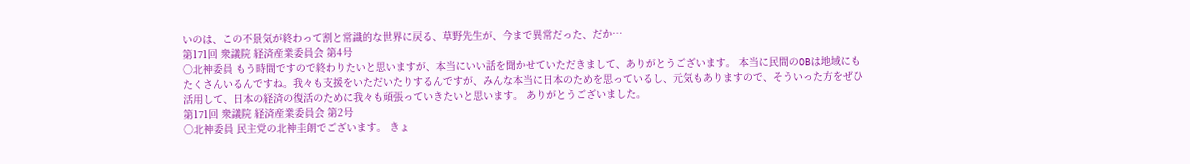いのは、この不景気が終わって割と常識的な世界に戻る、草野先生が、今まで異常だった、だか…
第171回 衆議院 経済産業委員会 第4号
○北神委員 もう時間ですので終わりたいと思いますが、本当にいい話を聞かせていただきまして、ありがとうございます。 本当に民間のOBは地域にもたくさんいるんですね。我々も支援をいただいたりするんですが、みんな本当に日本のためを思っているし、元気もありますので、そういった方をぜひ活用して、日本の経済の復活のために我々も頑張っていきたいと思います。 ありがとうございました。
第171回 衆議院 経済産業委員会 第2号
○北神委員 民主党の北神圭朗でございます。 きょ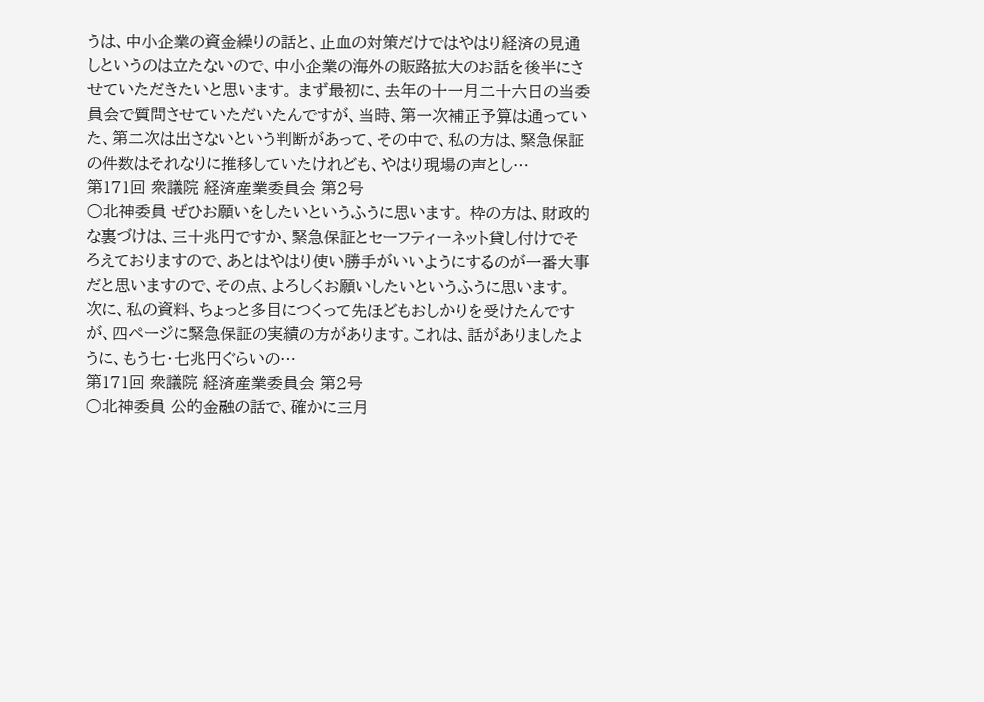うは、中小企業の資金繰りの話と、止血の対策だけではやはり経済の見通しというのは立たないので、中小企業の海外の販路拡大のお話を後半にさせていただきたいと思います。 まず最初に、去年の十一月二十六日の当委員会で質問させていただいたんですが、当時、第一次補正予算は通っていた、第二次は出さないという判断があって、その中で、私の方は、緊急保証の件数はそれなりに推移していたけれども、やはり現場の声とし…
第171回 衆議院 経済産業委員会 第2号
○北神委員 ぜひお願いをしたいというふうに思います。 枠の方は、財政的な裏づけは、三十兆円ですか、緊急保証とセーフティーネット貸し付けでそろえておりますので、あとはやはり使い勝手がいいようにするのが一番大事だと思いますので、その点、よろしくお願いしたいというふうに思います。 次に、私の資料、ちょっと多目につくって先ほどもおしかりを受けたんですが、四ページに緊急保証の実績の方があります。これは、話がありましたように、もう七・七兆円ぐらいの…
第171回 衆議院 経済産業委員会 第2号
○北神委員 公的金融の話で、確かに三月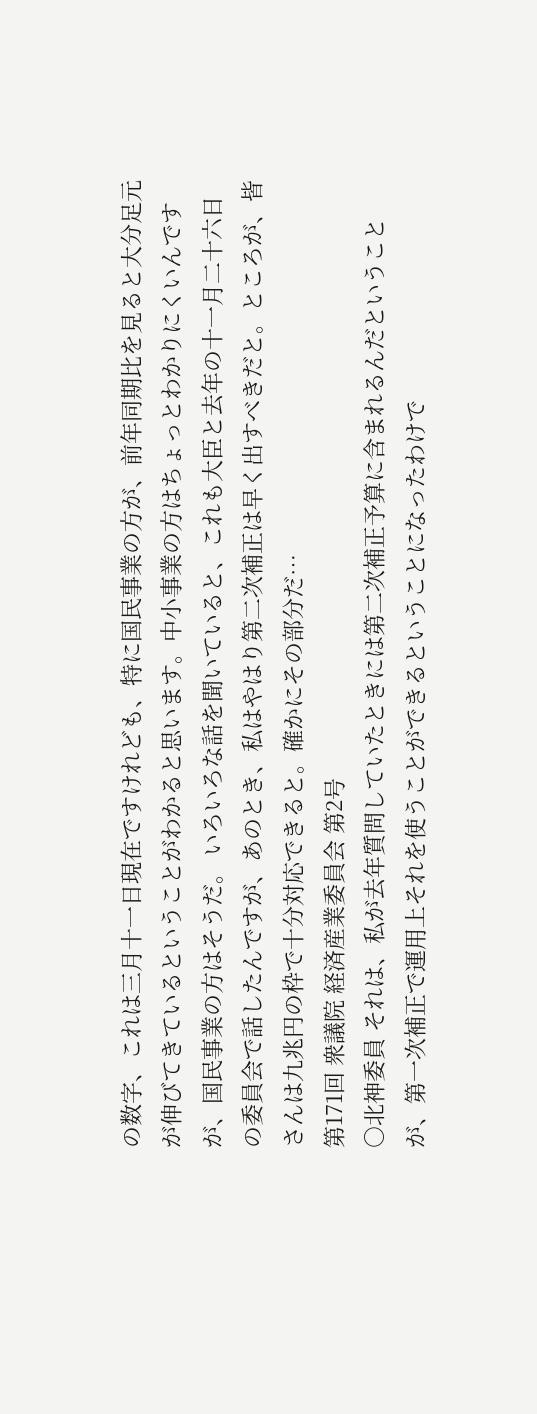の数字、これは三月十一日現在ですけれども、特に国民事業の方が、前年同期比を見ると大分足元が伸びてきているということがわかると思います。中小事業の方はちょっとわかりにくいんですが、国民事業の方はそうだ。 いろいろな話を聞いていると、これも大臣と去年の十一月二十六日の委員会で話したんですが、あのとき、私はやはり第二次補正は早く出すべきだと。ところが、皆さんは九兆円の枠で十分対応できると。確かにその部分だ…
第171回 衆議院 経済産業委員会 第2号
○北神委員 それは、私が去年質問していたときには第二次補正予算に含まれるんだということが、第一次補正で運用上それを使うことができるということになったわけで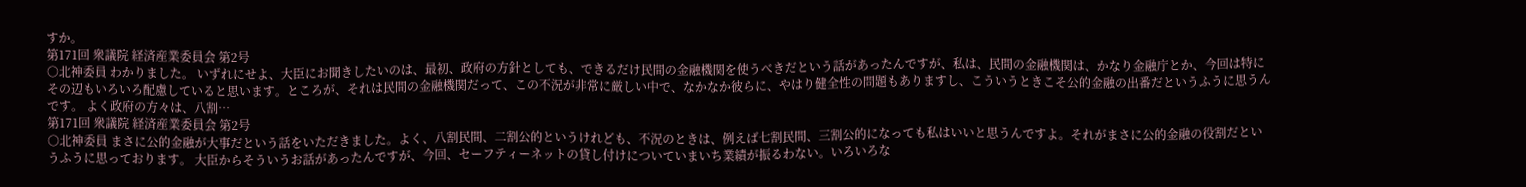すか。
第171回 衆議院 経済産業委員会 第2号
○北神委員 わかりました。 いずれにせよ、大臣にお聞きしたいのは、最初、政府の方針としても、できるだけ民間の金融機関を使うべきだという話があったんですが、私は、民間の金融機関は、かなり金融庁とか、今回は特にその辺もいろいろ配慮していると思います。ところが、それは民間の金融機関だって、この不況が非常に厳しい中で、なかなか彼らに、やはり健全性の問題もありますし、こういうときこそ公的金融の出番だというふうに思うんです。 よく政府の方々は、八割…
第171回 衆議院 経済産業委員会 第2号
○北神委員 まさに公的金融が大事だという話をいただきました。よく、八割民間、二割公的というけれども、不況のときは、例えば七割民間、三割公的になっても私はいいと思うんですよ。それがまさに公的金融の役割だというふうに思っております。 大臣からそういうお話があったんですが、今回、セーフティーネットの貸し付けについていまいち業績が振るわない。いろいろな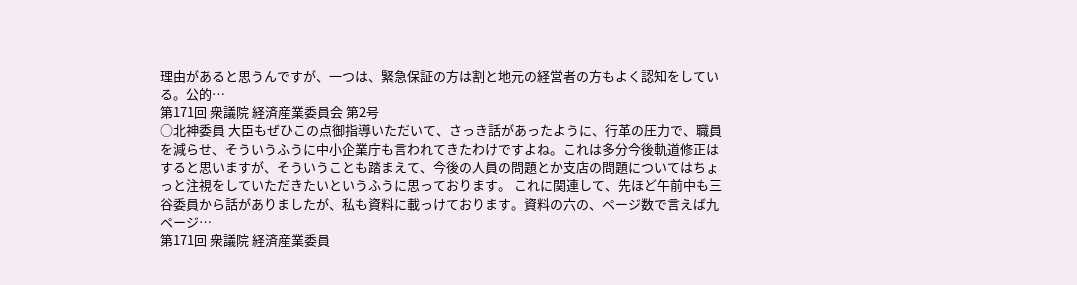理由があると思うんですが、一つは、緊急保証の方は割と地元の経営者の方もよく認知をしている。公的…
第171回 衆議院 経済産業委員会 第2号
○北神委員 大臣もぜひこの点御指導いただいて、さっき話があったように、行革の圧力で、職員を減らせ、そういうふうに中小企業庁も言われてきたわけですよね。これは多分今後軌道修正はすると思いますが、そういうことも踏まえて、今後の人員の問題とか支店の問題についてはちょっと注視をしていただきたいというふうに思っております。 これに関連して、先ほど午前中も三谷委員から話がありましたが、私も資料に載っけております。資料の六の、ページ数で言えば九ページ…
第171回 衆議院 経済産業委員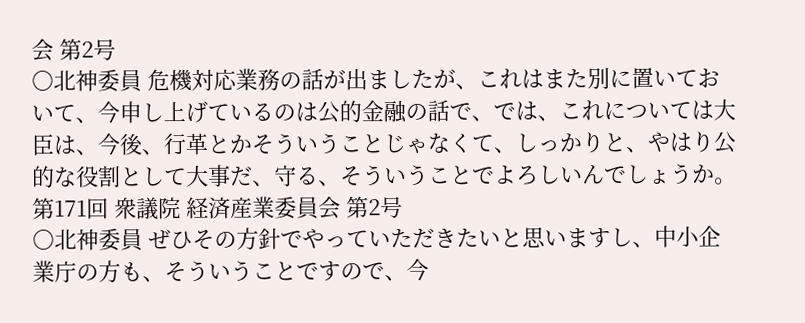会 第2号
○北神委員 危機対応業務の話が出ましたが、これはまた別に置いておいて、今申し上げているのは公的金融の話で、では、これについては大臣は、今後、行革とかそういうことじゃなくて、しっかりと、やはり公的な役割として大事だ、守る、そういうことでよろしいんでしょうか。
第171回 衆議院 経済産業委員会 第2号
○北神委員 ぜひその方針でやっていただきたいと思いますし、中小企業庁の方も、そういうことですので、今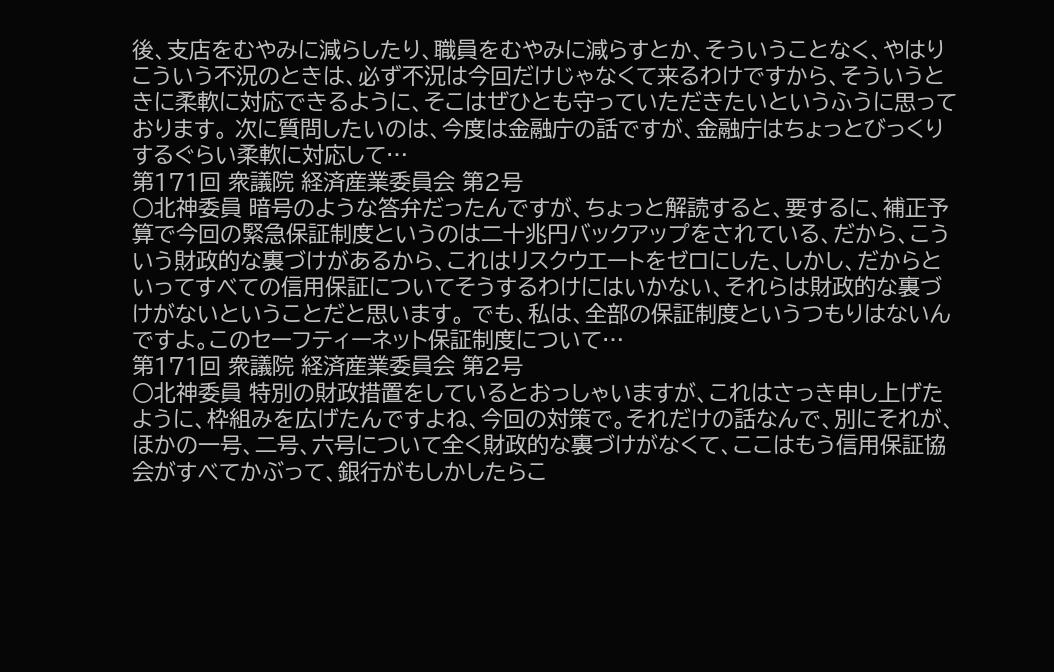後、支店をむやみに減らしたり、職員をむやみに減らすとか、そういうことなく、やはりこういう不況のときは、必ず不況は今回だけじゃなくて来るわけですから、そういうときに柔軟に対応できるように、そこはぜひとも守っていただきたいというふうに思っております。 次に質問したいのは、今度は金融庁の話ですが、金融庁はちょっとびっくりするぐらい柔軟に対応して…
第171回 衆議院 経済産業委員会 第2号
○北神委員 暗号のような答弁だったんですが、ちょっと解読すると、要するに、補正予算で今回の緊急保証制度というのは二十兆円バックアップをされている、だから、こういう財政的な裏づけがあるから、これはリスクウエートをゼロにした、しかし、だからといってすべての信用保証についてそうするわけにはいかない、それらは財政的な裏づけがないということだと思います。 でも、私は、全部の保証制度というつもりはないんですよ。このセーフティーネット保証制度について…
第171回 衆議院 経済産業委員会 第2号
○北神委員 特別の財政措置をしているとおっしゃいますが、これはさっき申し上げたように、枠組みを広げたんですよね、今回の対策で。それだけの話なんで、別にそれが、ほかの一号、二号、六号について全く財政的な裏づけがなくて、ここはもう信用保証協会がすべてかぶって、銀行がもしかしたらこ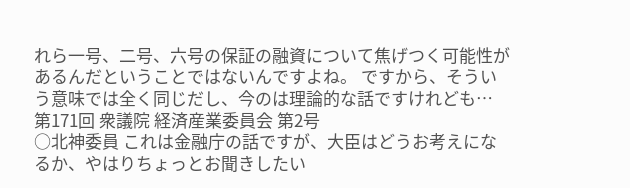れら一号、二号、六号の保証の融資について焦げつく可能性があるんだということではないんですよね。 ですから、そういう意味では全く同じだし、今のは理論的な話ですけれども…
第171回 衆議院 経済産業委員会 第2号
○北神委員 これは金融庁の話ですが、大臣はどうお考えになるか、やはりちょっとお聞きしたい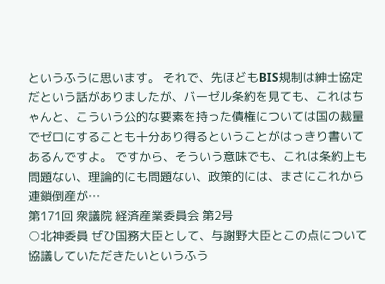というふうに思います。 それで、先ほどもBIS規制は紳士協定だという話がありましたが、バーゼル条約を見ても、これはちゃんと、こういう公的な要素を持った債権については国の裁量でゼロにすることも十分あり得るということがはっきり書いてあるんですよ。 ですから、そういう意味でも、これは条約上も問題ない、理論的にも問題ない、政策的には、まさにこれから連鎖倒産が…
第171回 衆議院 経済産業委員会 第2号
○北神委員 ぜひ国務大臣として、与謝野大臣とこの点について協議していただきたいというふう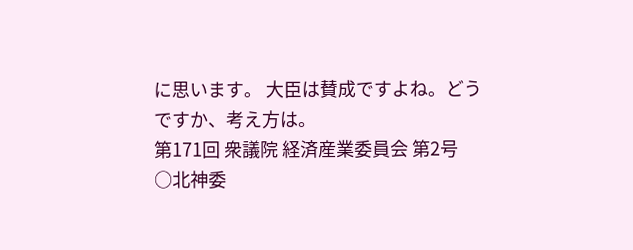に思います。 大臣は賛成ですよね。どうですか、考え方は。
第171回 衆議院 経済産業委員会 第2号
○北神委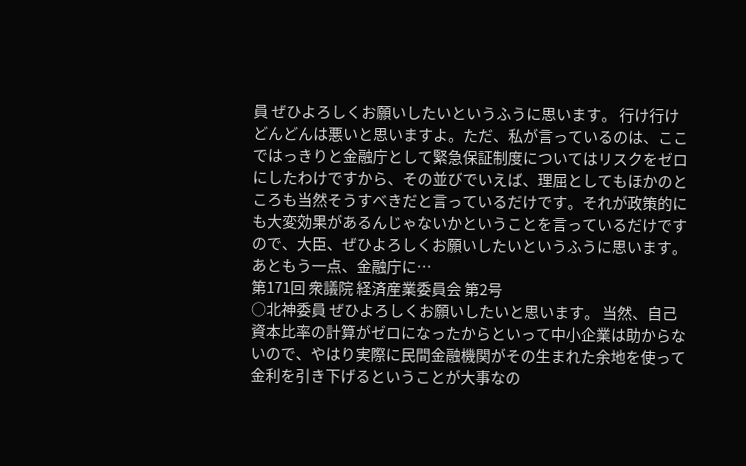員 ぜひよろしくお願いしたいというふうに思います。 行け行けどんどんは悪いと思いますよ。ただ、私が言っているのは、ここではっきりと金融庁として緊急保証制度についてはリスクをゼロにしたわけですから、その並びでいえば、理屈としてもほかのところも当然そうすべきだと言っているだけです。それが政策的にも大変効果があるんじゃないかということを言っているだけですので、大臣、ぜひよろしくお願いしたいというふうに思います。 あともう一点、金融庁に…
第171回 衆議院 経済産業委員会 第2号
○北神委員 ぜひよろしくお願いしたいと思います。 当然、自己資本比率の計算がゼロになったからといって中小企業は助からないので、やはり実際に民間金融機関がその生まれた余地を使って金利を引き下げるということが大事なの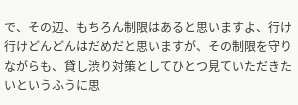で、その辺、もちろん制限はあると思いますよ、行け行けどんどんはだめだと思いますが、その制限を守りながらも、貸し渋り対策としてひとつ見ていただきたいというふうに思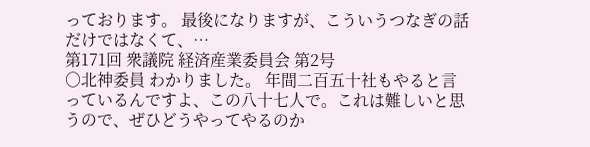っております。 最後になりますが、こういうつなぎの話だけではなくて、…
第171回 衆議院 経済産業委員会 第2号
○北神委員 わかりました。 年間二百五十社もやると言っているんですよ、この八十七人で。これは難しいと思うので、ぜひどうやってやるのか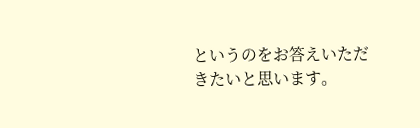というのをお答えいただきたいと思います。